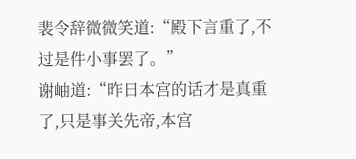裴令辞微微笑道:“殿下言重了,不过是件小事罢了。”
谢岫道:“昨日本宫的话才是真重了,只是事关先帝,本宫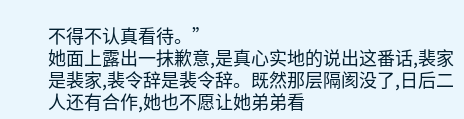不得不认真看待。”
她面上露出一抹歉意,是真心实地的说出这番话,裴家是裴家,裴令辞是裴令辞。既然那层隔阂没了,日后二人还有合作,她也不愿让她弟弟看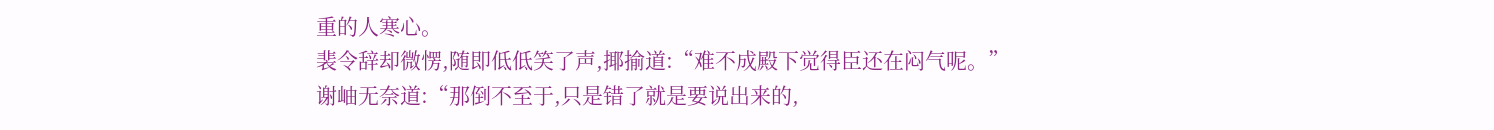重的人寒心。
裴令辞却微愣,随即低低笑了声,揶揄道:“难不成殿下觉得臣还在闷气呢。”
谢岫无奈道:“那倒不至于,只是错了就是要说出来的,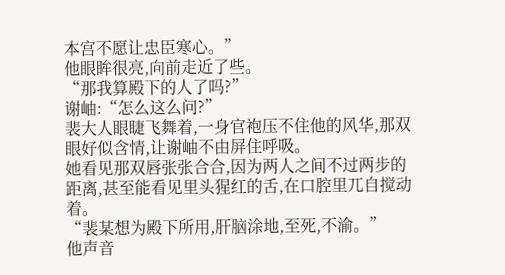本宫不愿让忠臣寒心。”
他眼眸很亮,向前走近了些。
“那我算殿下的人了吗?”
谢岫:“怎么这么问?”
裴大人眼睫飞舞着,一身官袍压不住他的风华,那双眼好似含情,让谢岫不由屏住呼吸。
她看见那双唇张张合合,因为两人之间不过两步的距离,甚至能看见里头猩红的舌,在口腔里兀自搅动着。
“裴某想为殿下所用,肝脑涂地,至死,不渝。”
他声音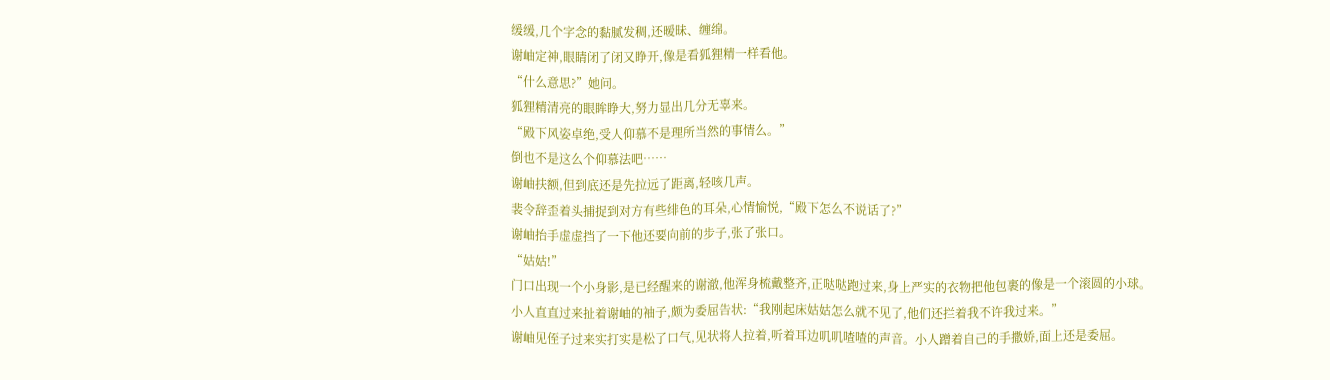缓缓,几个字念的黏腻发稠,还暧昧、缠绵。
谢岫定神,眼睛闭了闭又睁开,像是看狐狸精一样看他。
“什么意思?”她问。
狐狸精清亮的眼眸睁大,努力显出几分无辜来。
“殿下风姿卓绝,受人仰慕不是理所当然的事情么。”
倒也不是这么个仰慕法吧……
谢岫扶额,但到底还是先拉远了距离,轻咳几声。
裴令辞歪着头捕捉到对方有些绯色的耳朵,心情愉悦,“殿下怎么不说话了?”
谢岫抬手虚虚挡了一下他还要向前的步子,张了张口。
“姑姑!”
门口出现一个小身影,是已经醒来的谢澈,他浑身梳戴整齐,正哒哒跑过来,身上严实的衣物把他包裹的像是一个滚圆的小球。
小人直直过来扯着谢岫的袖子,颇为委屈告状:“我刚起床姑姑怎么就不见了,他们还拦着我不许我过来。”
谢岫见侄子过来实打实是松了口气,见状将人拉着,听着耳边叽叽喳喳的声音。小人蹭着自己的手撒娇,面上还是委屈。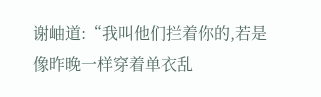谢岫道:“我叫他们拦着你的,若是像昨晚一样穿着单衣乱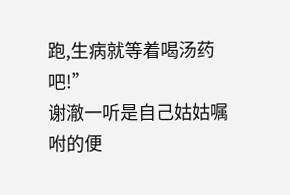跑,生病就等着喝汤药吧!”
谢澈一听是自己姑姑嘱咐的便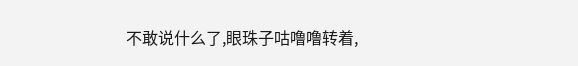不敢说什么了,眼珠子咕噜噜转着,